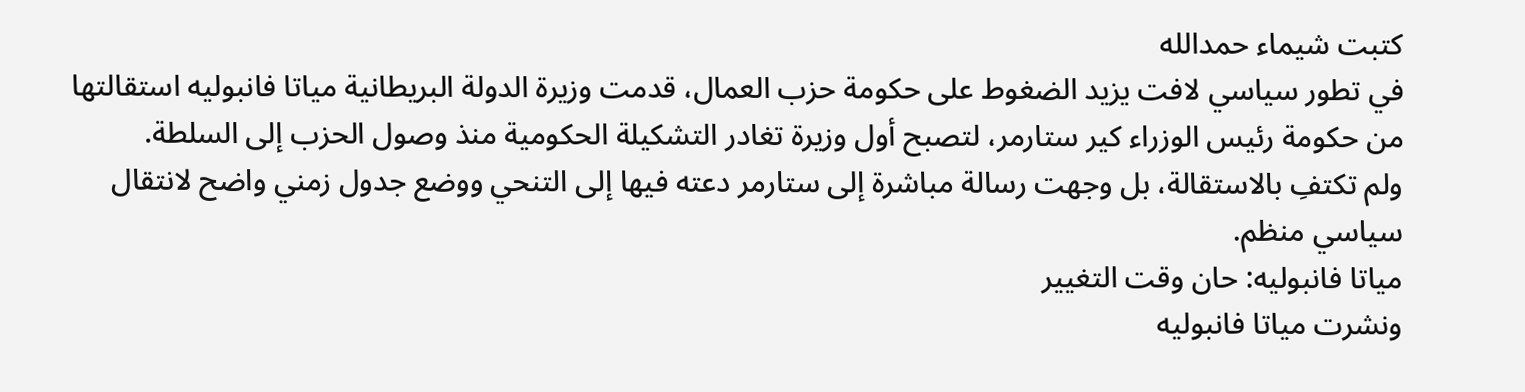كتبت شيماء حمدالله
في تطور سياسي لافت يزيد الضغوط على حكومة حزب العمال، قدمت وزيرة الدولة البريطانية مياتا فانبوليه استقالتها من حكومة رئيس الوزراء كير ستارمر، لتصبح أول وزيرة تغادر التشكيلة الحكومية منذ وصول الحزب إلى السلطة.
ولم تكتفِ بالاستقالة، بل وجهت رسالة مباشرة إلى ستارمر دعته فيها إلى التنحي ووضع جدول زمني واضح لانتقال سياسي منظم.
مياتا فانبوليه: حان وقت التغيير
ونشرت مياتا فانبوليه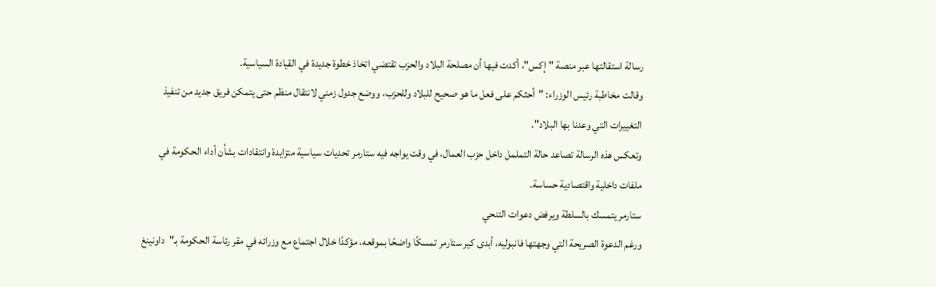رسالة استقالتها عبر منصة "إكس"، أكدت فيها أن مصلحة البلاد والحزب تقتضي اتخاذ خطوة جديدة في القيادة السياسية.
وقالت مخاطبة رئيس الوزراء: "أحثكم على فعل ما هو صحيح للبلاد وللحزب، ووضع جدول زمني لانتقال منظم حتى يتمكن فريق جديد من تنفيذ التغييرات التي وعدنا بها البلاد".
وتعكس هذه الرسالة تصاعد حالة التململ داخل حزب العمال، في وقت يواجه فيه ستارمر تحديات سياسية متزايدة وانتقادات بشأن أداء الحكومة في ملفات داخلية واقتصادية حساسة.
ستارمر يتمسك بالسلطة ويرفض دعوات التنحي
ورغم الدعوة الصريحة التي وجهتها فانبوليه، أبدى كير ستارمر تمسكًا واضحًا بموقعه، مؤكدًا خلال اجتماع مع وزرائه في مقر رئاسة الحكومة بـ"داونينغ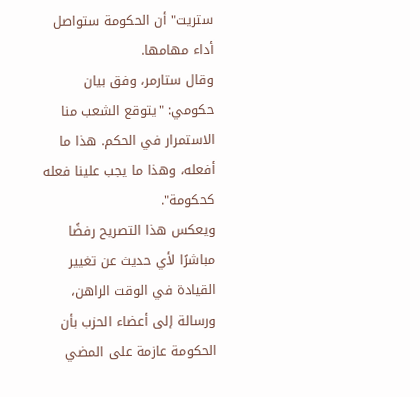ستريت" أن الحكومة ستواصل أداء مهامها.
وقال ستارمر، وفق بيان حكومي: "يتوقع الشعب منا الاستمرار في الحكم. هذا ما أفعله، وهذا ما يجب علينا فعله كحكومة".
ويعكس هذا التصريح رفضًا مباشرًا لأي حديث عن تغيير القيادة في الوقت الراهن، ورسالة إلى أعضاء الحزب بأن الحكومة عازمة على المضي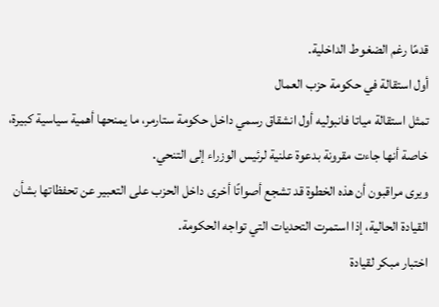قدمًا رغم الضغوط الداخلية.
أول استقالة في حكومة حزب العمال
تمثل استقالة مياتا فانبوليه أول انشقاق رسمي داخل حكومة ستارمر، ما يمنحها أهمية سياسية كبيرة، خاصة أنها جاءت مقرونة بدعوة علنية لرئيس الوزراء إلى التنحي.
ويرى مراقبون أن هذه الخطوة قد تشجع أصواتًا أخرى داخل الحزب على التعبير عن تحفظاتها بشأن القيادة الحالية، إذا استمرت التحديات التي تواجه الحكومة.
اختبار مبكر لقيادة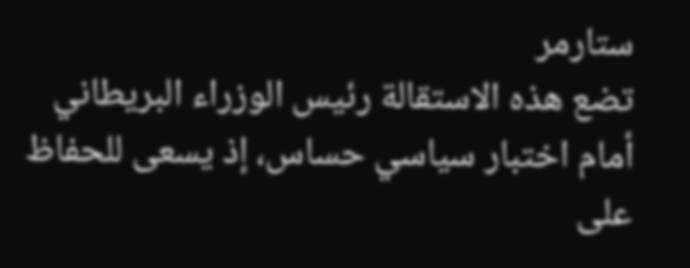ستارمر
تضع هذه الاستقالة رئيس الوزراء البريطاني أمام اختبار سياسي حساس، إذ يسعى للحفاظ على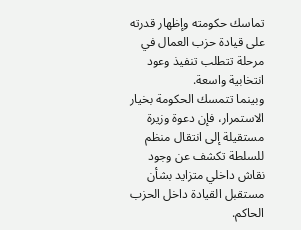تماسك حكومته وإظهار قدرته على قيادة حزب العمال في مرحلة تتطلب تنفيذ وعود انتخابية واسعة.
وبينما تتمسك الحكومة بخيار الاستمرار، فإن دعوة وزيرة مستقيلة إلى انتقال منظم للسلطة تكشف عن وجود نقاش داخلي متزايد بشأن مستقبل القيادة داخل الحزب الحاكم.